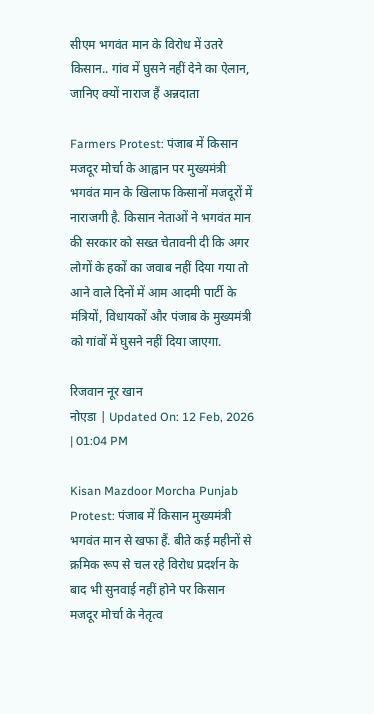सीएम भगवंत मान के विरोध में उतरे किसान.. गांव में घुसने नहीं देने का ऐलान, जानिए क्यों नाराज हैं अन्नदाता

Farmers Protest: पंजाब में किसान मजदूर मोर्चा के आह्वान पर मुख्यमंत्री भगवंत मान के खिलाफ किसानों मजदूरों में नाराजगी है. किसान नेताओं ने भगवंत मान की सरकार को सख्त चेतावनी दी कि अगर लोगों के हकों का जवाब नहीं दिया गया तो आने वाले दिनों में आम आदमी पार्टी के मंत्रियों, विधायकों और पंजाब के मुख्यमंत्री को गांवों में घुसने नहीं दिया जाएगा.

रिजवान नूर खान
नोएडा | Updated On: 12 Feb, 2026 | 01:04 PM

Kisan Mazdoor Morcha Punjab Protest: पंजाब में किसान मुख्यमंत्री भगवंत मान से खफा हैं. बीते कई महीनों से क्रमिक रूप से चल रहे विरोध प्रदर्शन के बाद भी सुनवाई नहीं होने पर किसान मजदूर मोर्चा के नेतृत्व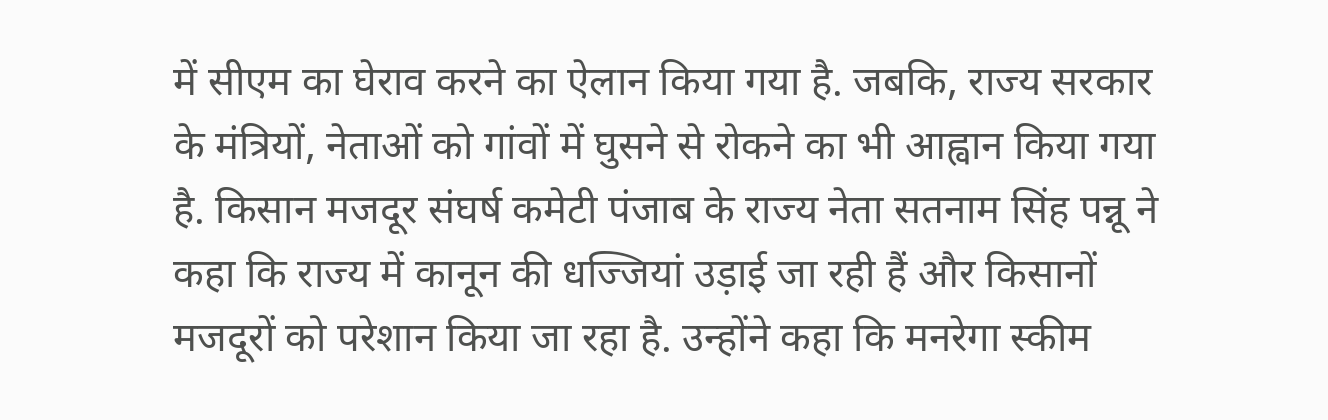में सीएम का घेराव करने का ऐलान किया गया है. जबकि, राज्य सरकार के मंत्रियों, नेताओं को गांवों में घुसने से रोकने का भी आह्वान किया गया है. किसान मजदूर संघर्ष कमेटी पंजाब के राज्य नेता सतनाम सिंह पन्नू ने कहा कि राज्य में कानून की धज्जियां उड़ाई जा रही हैं और किसानों मजदूरों को परेशान किया जा रहा है. उन्होंने कहा कि मनरेगा स्कीम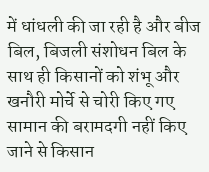में धांधली की जा रही है और बीज बिल, बिजली संशोधन बिल के साथ ही किसानों को शंभू और खनौरी मोर्चे से चोरी किए गए सामान की बरामदगी नहीं किए जाने से किसान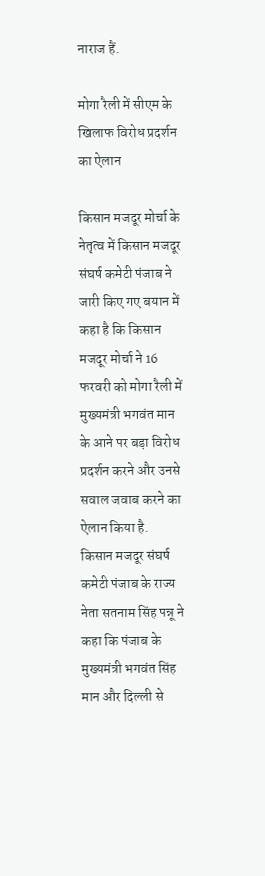नाराज हैं.

मोगा रैली में सीएम के खिलाफ विरोध प्रदर्शन का ऐलान

किसान मजदूर मोर्चा के नेतृत्व में किसान मजदूर संघर्ष कमेटी पंजाब ने जारी किए गए बयान में कहा है कि किसान मजदूर मोर्चा ने 16 फरवरी को मोगा रैली में मुख्यमंत्री भगवंत मान के आने पर बड़ा विरोध प्रदर्शन करने और उनसे सवाल जवाब करने का ऐलान किया है. किसान मजदूर संघर्ष कमेटी पंजाब के राज्य नेता सतनाम सिंह पन्नू ने कहा कि पंजाब के मुख्यमंत्री भगवंत सिंह मान और दिल्ली से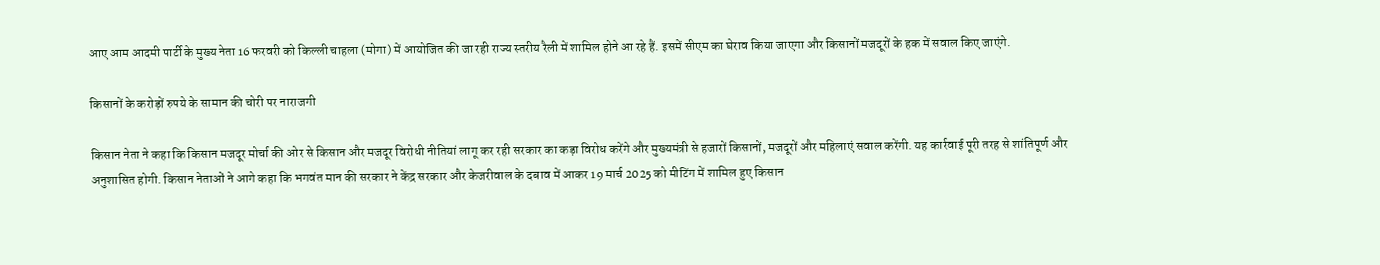आए आम आदमी पार्टी के मुख्य नेता 16 फरवरी को किल्ली चाहला (मोगा) में आयोजित की जा रही राज्य स्तरीय रैली में शामिल होने आ रहे हैं. इसमें सीएम का घेराव किया जाएगा और किसानों मजदूरों के हक में सवाल किए जाएंगे.

किसानों के करोड़ों रुपये के सामान की चोरी पर नाराजगी

किसान नेता ने कहा कि किसान मजदूर मोर्चा की ओर से किसान और मजदूर विरोधी नीतियां लागू कर रही सरकार का कड़ा विरोध करेंगे और मुख्यमंत्री से हजारों किसानों, मजदूरों और महिलाएं सवाल करेंगी. यह कार्रवाई पूरी तरह से शांतिपूर्ण और अनुशासित होगी. किसान नेताओं ने आगे कहा कि भगवंत मान की सरकार ने केंद्र सरकार और केजरीवाल के दबाव में आकर 19 मार्च 2025 को मीटिंग में शामिल हुए किसान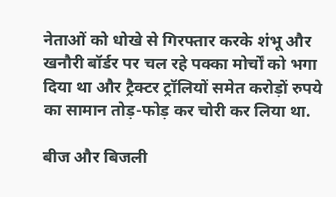नेताओं को धोखे से गिरफ्तार करके शंभू और खनौरी बॉर्डर पर चल रहे पक्का मोर्चों को भगा दिया था और ट्रैक्टर ट्रॉलियों समेत करोड़ों रुपये का सामान तोड़-फोड़ कर चोरी कर लिया था.

बीज और बिजली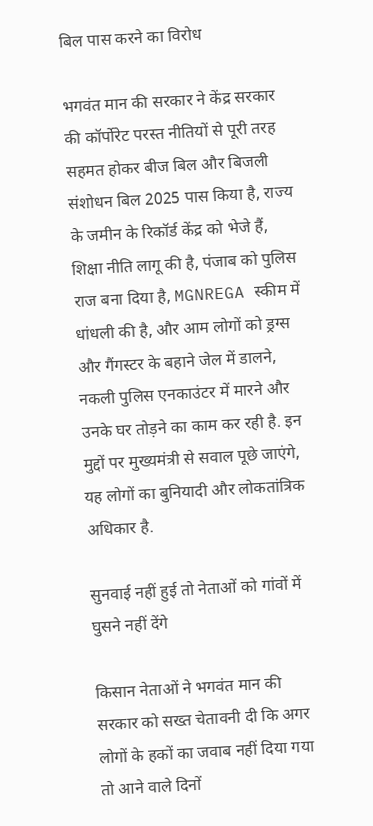बिल पास करने का विरोध

भगवंत मान की सरकार ने केंद्र सरकार की कॉर्पोरेट परस्त नीतियों से पूरी तरह सहमत होकर बीज बिल और बिजली संशोधन बिल 2025 पास किया है, राज्य के जमीन के रिकॉर्ड केंद्र को भेजे हैं, शिक्षा नीति लागू की है, पंजाब को पुलिस राज बना दिया है, MGNREGA स्कीम में धांधली की है, और आम लोगों को ड्रग्स और गैंगस्टर के बहाने जेल में डालने, नकली पुलिस एनकाउंटर में मारने और उनके घर तोड़ने का काम कर रही है. इन मुद्दों पर मुख्यमंत्री से सवाल पूछे जाएंगे, यह लोगों का बुनियादी और लोकतांत्रिक अधिकार है.

सुनवाई नहीं हुई तो नेताओं को गांवों में घुसने नहीं देंगे

किसान नेताओं ने भगवंत मान की सरकार को सख्त चेतावनी दी कि अगर लोगों के हकों का जवाब नहीं दिया गया तो आने वाले दिनों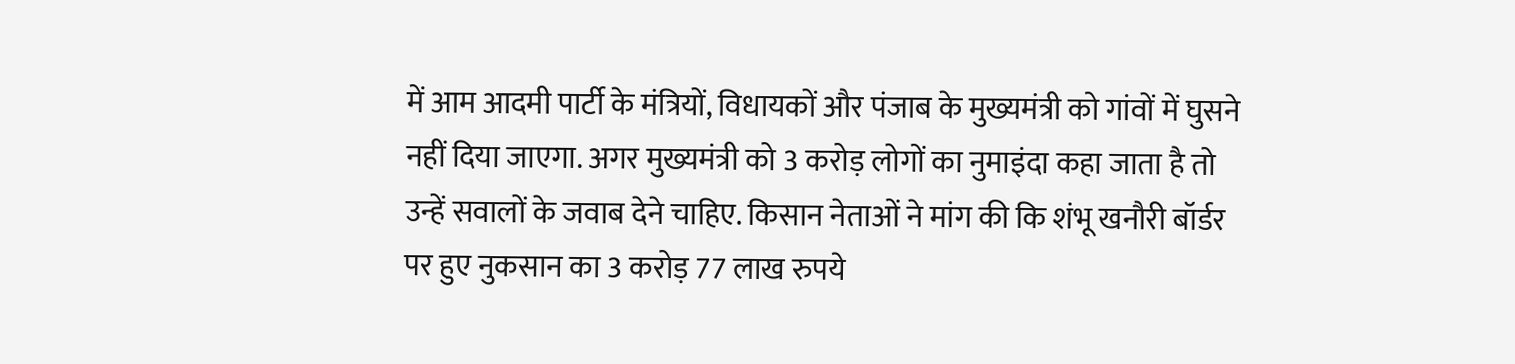में आम आदमी पार्टी के मंत्रियों, विधायकों और पंजाब के मुख्यमंत्री को गांवों में घुसने नहीं दिया जाएगा. अगर मुख्यमंत्री को 3 करोड़ लोगों का नुमाइंदा कहा जाता है तो उन्हें सवालों के जवाब देने चाहिए. किसान नेताओं ने मांग की कि शंभू खनौरी बॉर्डर पर हुए नुकसान का 3 करोड़ 77 लाख रुपये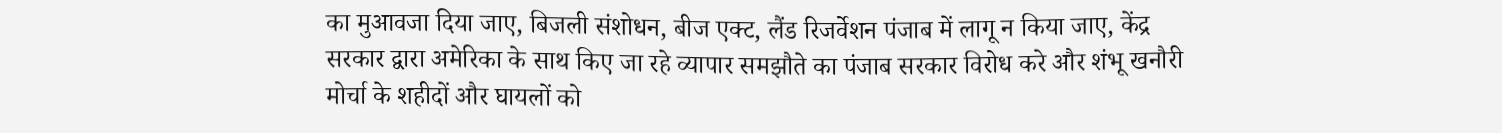का मुआवजा दिया जाए, बिजली संशोधन, बीज एक्ट, लैंड रिजर्वेशन पंजाब में लागू न किया जाए, केंद्र सरकार द्वारा अमेरिका के साथ किए जा रहे व्यापार समझौते का पंजाब सरकार विरोध करे और शंभू खनौरी मोर्चा के शहीदों और घायलों को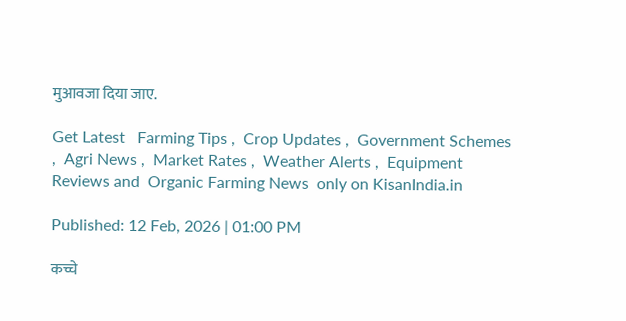मुआवजा दिया जाए.

Get Latest   Farming Tips ,  Crop Updates ,  Government Schemes ,  Agri News ,  Market Rates ,  Weather Alerts ,  Equipment Reviews and  Organic Farming News  only on KisanIndia.in

Published: 12 Feb, 2026 | 01:00 PM

कच्चे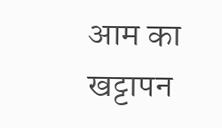आम का खट्टापन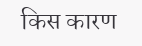किस कारण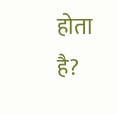होता है?